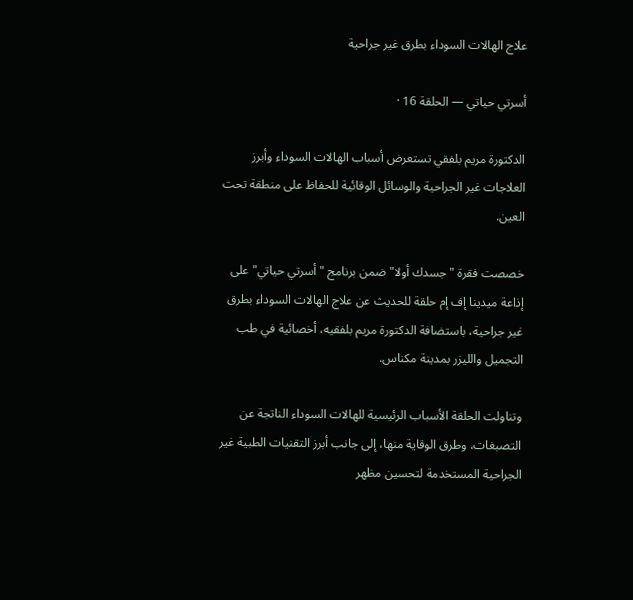علاج الهالات السوداء بطرق غير جراحية

أسرتي حياتي — الحلقة 16 ·

الدكتورة مريم بلفقي تستعرض أسباب الهالات السوداء وأبرز العلاجات غير الجراحية والوسائل الوقائية للحفاظ على منطقة تحت العين.

خصصت فقرة "جسدك أولا" ضمن برنامج "أسرتي حياتي" على إذاعة ميدينا إف إم حلقة للحديث عن علاج الهالات السوداء بطرق غير جراحية، باستضافة الدكتورة مريم بلفقيه، أخصائية في طب التجميل والليزر بمدينة مكناس.

وتناولت الحلقة الأسباب الرئيسية للهالات السوداء الناتجة عن التصبغات، وطرق الوقاية منها، إلى جانب أبرز التقنيات الطبية غير الجراحية المستخدمة لتحسين مظهر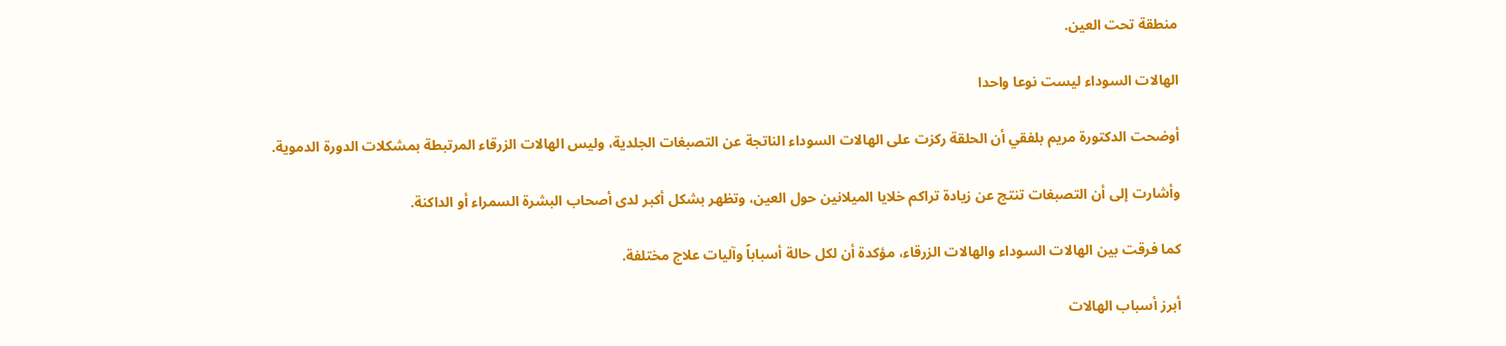منطقة تحت العين.

الهالات السوداء ليست نوعا واحدا

أوضحت الدكتورة مريم بلفقي أن الحلقة ركزت على الهالات السوداء الناتجة عن التصبغات الجلدية، وليس الهالات الزرقاء المرتبطة بمشكلات الدورة الدموية.

وأشارت إلى أن التصبغات تنتج عن زيادة تراكم خلايا الميلانين حول العين، وتظهر بشكل أكبر لدى أصحاب البشرة السمراء أو الداكنة.

كما فرقت بين الهالات السوداء والهالات الزرقاء، مؤكدة أن لكل حالة أسباباً وآليات علاج مختلفة.

أبرز أسباب الهالات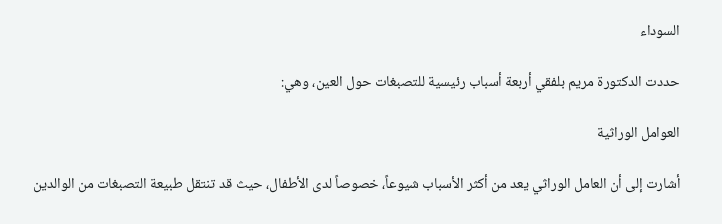السوداء

حددت الدكتورة مريم بلفقي أربعة أسباب رئيسية للتصبغات حول العين، وهي:

العوامل الوراثية

أشارت إلى أن العامل الوراثي يعد من أكثر الأسباب شيوعاً، خصوصاً لدى الأطفال، حيث قد تنتقل طبيعة التصبغات من الوالدين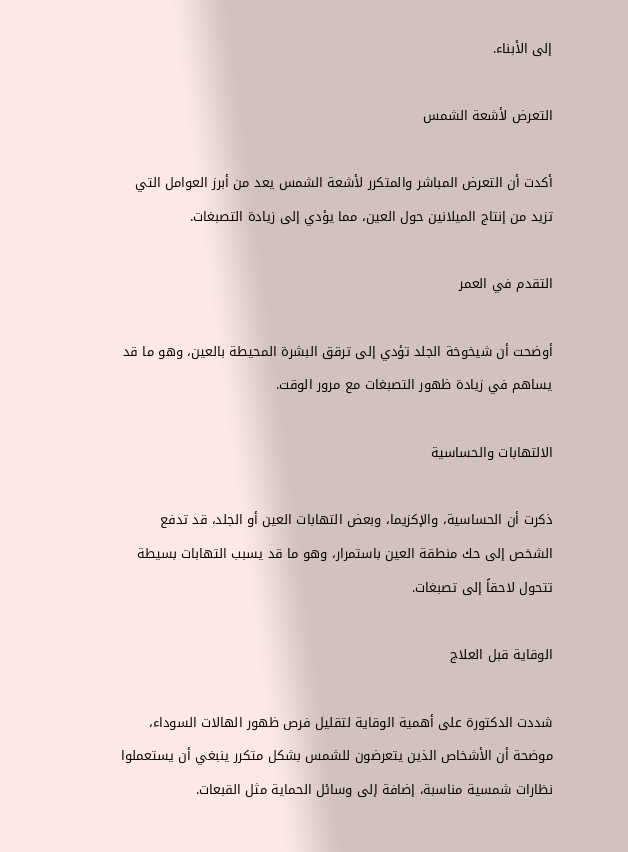إلى الأبناء.

التعرض لأشعة الشمس

أكدت أن التعرض المباشر والمتكرر لأشعة الشمس يعد من أبرز العوامل التي تزيد من إنتاج الميلانين حول العين، مما يؤدي إلى زيادة التصبغات.

التقدم في العمر

أوضحت أن شيخوخة الجلد تؤدي إلى ترقق البشرة المحيطة بالعين، وهو ما قد يساهم في زيادة ظهور التصبغات مع مرور الوقت.

الالتهابات والحساسية

ذكرت أن الحساسية، والإكزيما، وبعض التهابات العين أو الجلد، قد تدفع الشخص إلى حك منطقة العين باستمرار، وهو ما قد يسبب التهابات بسيطة تتحول لاحقاً إلى تصبغات.

الوقاية قبل العلاج

شددت الدكتورة على أهمية الوقاية لتقليل فرص ظهور الهالات السوداء، موضحة أن الأشخاص الذين يتعرضون للشمس بشكل متكرر ينبغي أن يستعملوا نظارات شمسية مناسبة، إضافة إلى وسائل الحماية مثل القبعات.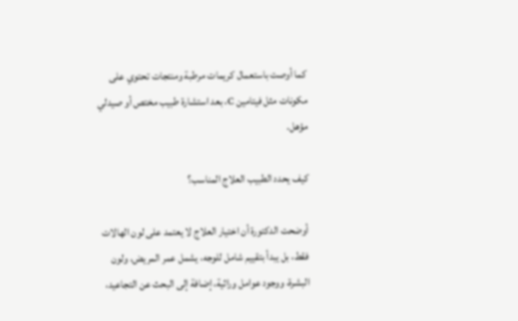كما أوصت باستعمال كريمات مرطبة ومنتجات تحتوي على مكونات مثل فيتامين C، بعد استشارة طبيب مختص أو صيدلي مؤهل.

كيف يحدد الطبيب العلاج المناسب؟

أوضحت الدكتورة أن اختيار العلاج لا يعتمد على لون الهالات فقط، بل يبدأ بتقييم شامل للوجه، يشمل عمر المريض، ولون البشرة، ووجود عوامل وراثية، إضافة إلى البحث عن التجاعيد،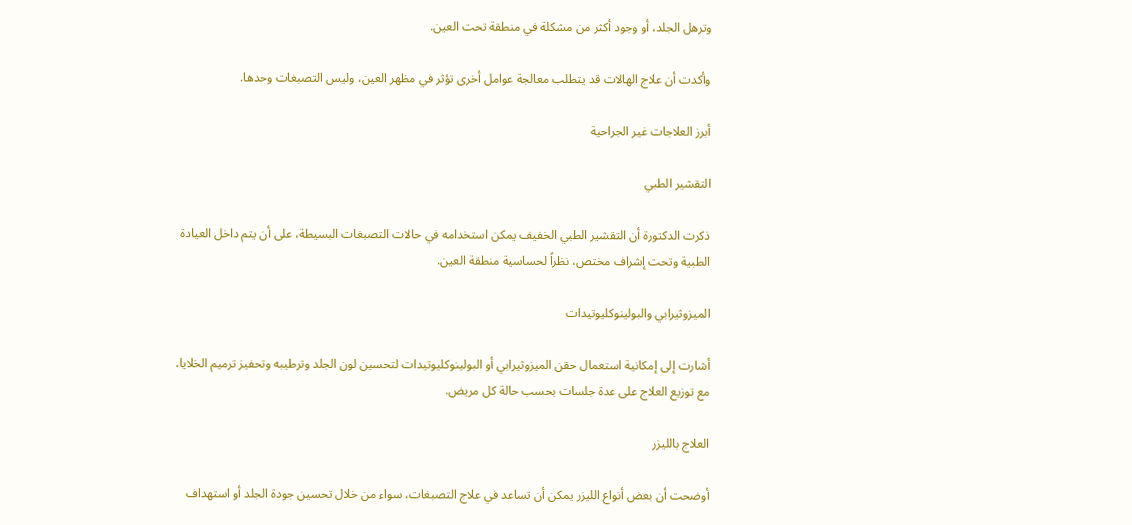وترهل الجلد، أو وجود أكثر من مشكلة في منطقة تحت العين.

وأكدت أن علاج الهالات قد يتطلب معالجة عوامل أخرى تؤثر في مظهر العين، وليس التصبغات وحدها.

أبرز العلاجات غير الجراحية

التقشير الطبي

ذكرت الدكتورة أن التقشير الطبي الخفيف يمكن استخدامه في حالات التصبغات البسيطة، على أن يتم داخل العيادة الطبية وتحت إشراف مختص، نظراً لحساسية منطقة العين.

الميزوثيرابي والبولينوكليوتيدات

أشارت إلى إمكانية استعمال حقن الميزوثيرابي أو البولينوكليوتيدات لتحسين لون الجلد وترطيبه وتحفيز ترميم الخلايا، مع توزيع العلاج على عدة جلسات بحسب حالة كل مريض.

العلاج بالليزر

أوضحت أن بعض أنواع الليزر يمكن أن تساعد في علاج التصبغات، سواء من خلال تحسين جودة الجلد أو استهداف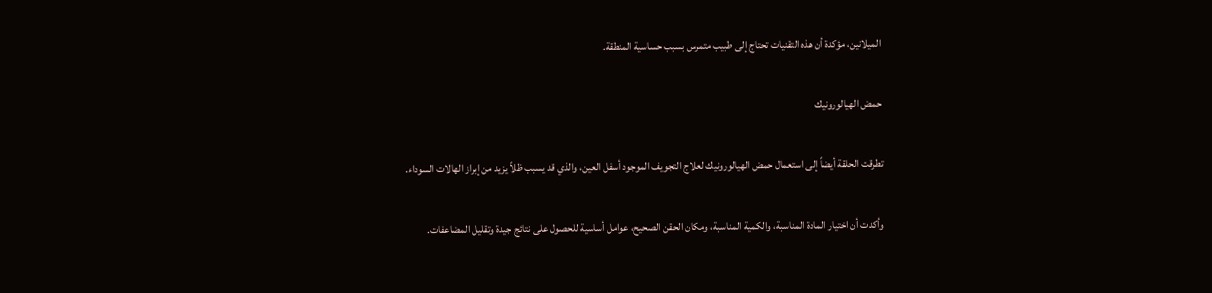الميلانين، مؤكدة أن هذه التقنيات تحتاج إلى طبيب متمرس بسبب حساسية المنطقة.

حمض الهيالورونيك

تطرقت الحلقة أيضاً إلى استعمال حمض الهيالورونيك لعلاج التجويف الموجود أسفل العين، والذي قد يسبب ظلاً يزيد من إبراز الهالات السوداء.

وأكدت أن اختيار المادة المناسبة، والكمية المناسبة، ومكان الحقن الصحيح، عوامل أساسية للحصول على نتائج جيدة وتقليل المضاعفات.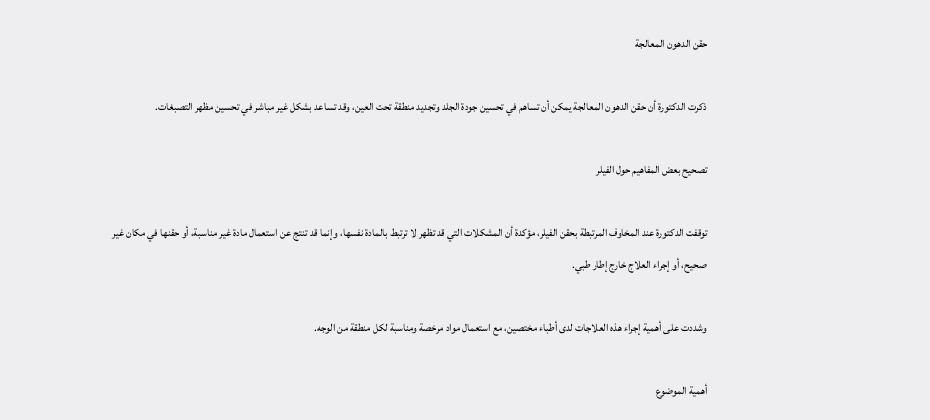حقن الدهون المعالجة

ذكرت الدكتورة أن حقن الدهون المعالجة يمكن أن تساهم في تحسين جودة الجلد وتجديد منطقة تحت العين، وقد تساعد بشكل غير مباشر في تحسين مظهر التصبغات.

تصحيح بعض المفاهيم حول الفيلر

توقفت الدكتورة عند المخاوف المرتبطة بحقن الفيلر، مؤكدة أن المشكلات التي قد تظهر لا ترتبط بالمادة نفسها، وإنما قد تنتج عن استعمال مادة غير مناسبة، أو حقنها في مكان غير صحيح، أو إجراء العلاج خارج إطار طبي.

وشددت على أهمية إجراء هذه العلاجات لدى أطباء مختصين، مع استعمال مواد مرخصة ومناسبة لكل منطقة من الوجه.

أهمية الموضوع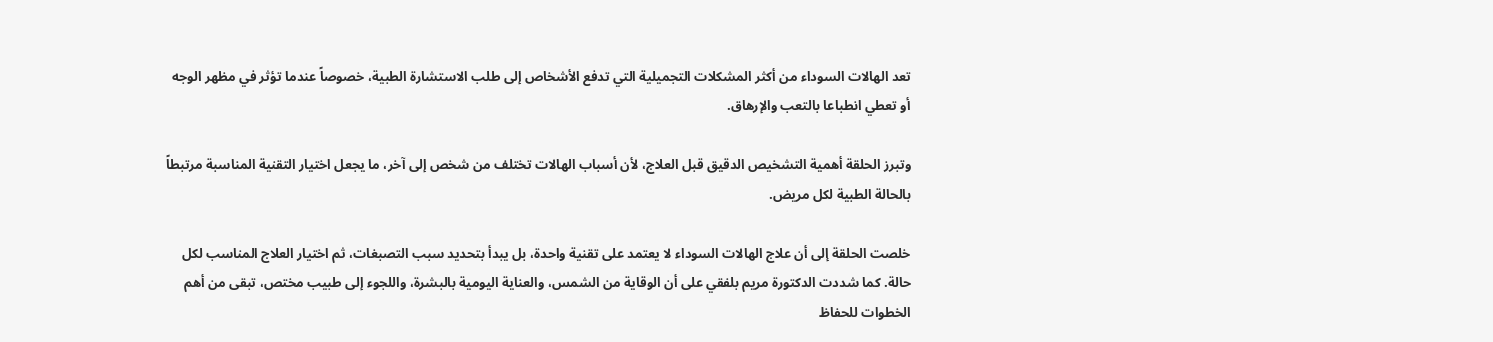تعد الهالات السوداء من أكثر المشكلات التجميلية التي تدفع الأشخاص إلى طلب الاستشارة الطبية، خصوصاً عندما تؤثر في مظهر الوجه أو تعطي انطباعا بالتعب والإرهاق.

وتبرز الحلقة أهمية التشخيص الدقيق قبل العلاج، لأن أسباب الهالات تختلف من شخص إلى آخر، ما يجعل اختيار التقنية المناسبة مرتبطاً بالحالة الطبية لكل مريض.

خلصت الحلقة إلى أن علاج الهالات السوداء لا يعتمد على تقنية واحدة، بل يبدأ بتحديد سبب التصبغات، ثم اختيار العلاج المناسب لكل حالة. كما شددت الدكتورة مريم بلفقي على أن الوقاية من الشمس، والعناية اليومية بالبشرة، واللجوء إلى طبيب مختص، تبقى من أهم الخطوات للحفاظ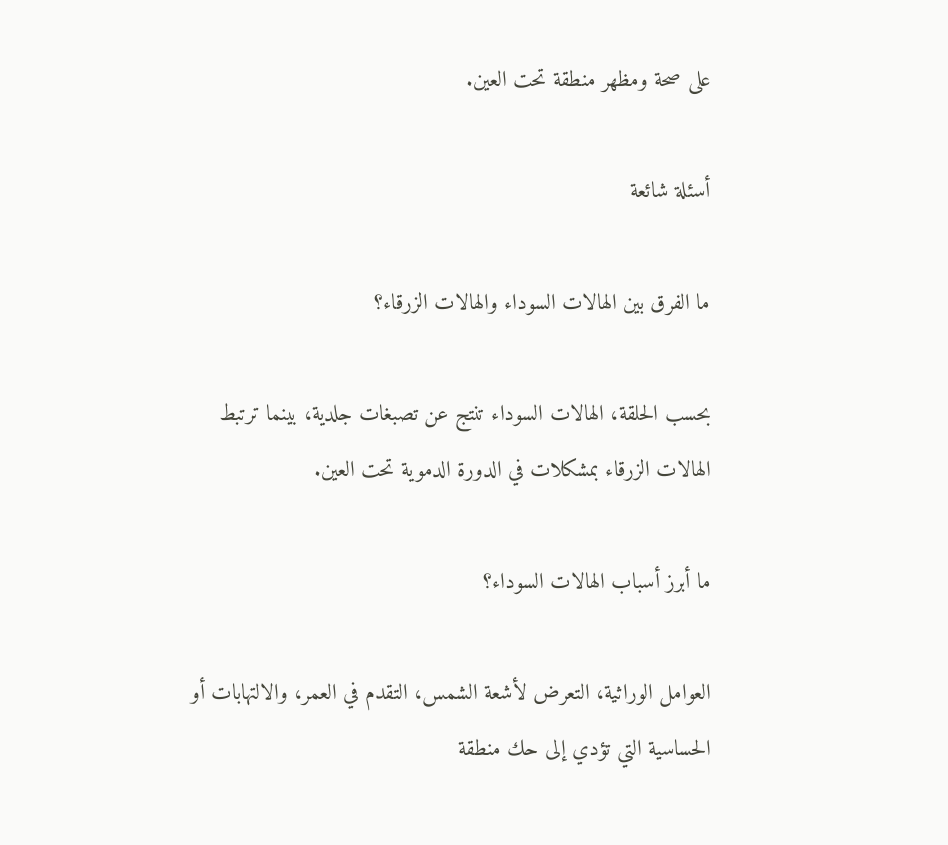على صحة ومظهر منطقة تحت العين.

أسئلة شائعة

ما الفرق بين الهالات السوداء والهالات الزرقاء؟

بحسب الحلقة، الهالات السوداء تنتج عن تصبغات جلدية، بينما ترتبط الهالات الزرقاء بمشكلات في الدورة الدموية تحت العين.

ما أبرز أسباب الهالات السوداء؟

العوامل الوراثية، التعرض لأشعة الشمس، التقدم في العمر، والالتهابات أو الحساسية التي تؤدي إلى حك منطقة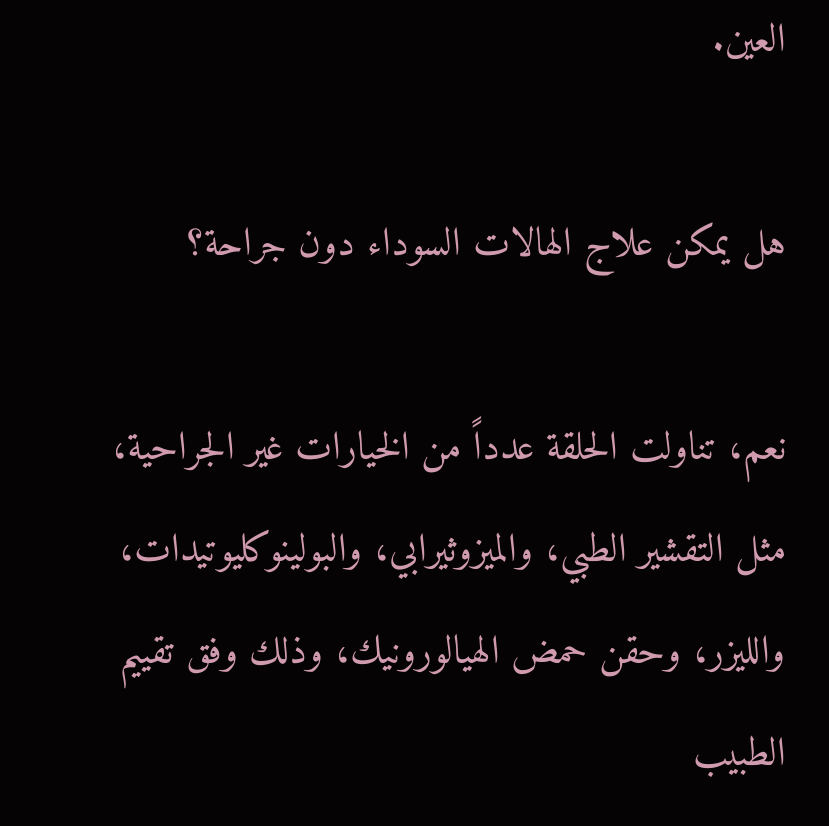العين.

هل يمكن علاج الهالات السوداء دون جراحة؟

نعم، تناولت الحلقة عدداً من الخيارات غير الجراحية، مثل التقشير الطبي، والميزوثيرابي، والبولينوكليوتيدات، والليزر، وحقن حمض الهيالورونيك، وذلك وفق تقييم الطبيب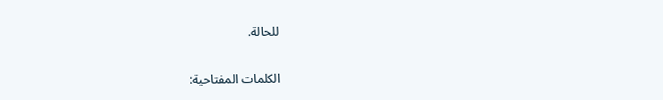للحالة.

الكلمات المفتاحية: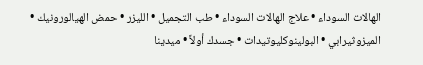الهالات السوداء • علاج الهالات السوداء • طب التجميل • الليزر • حمض الهيالورونيك • الميزوثيرابي • البولينوكليوتيدات • جسدك أولاً • ميدينا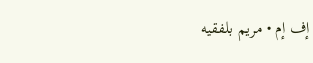إف إم • مريم بلفقيه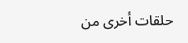حلقات أخرى من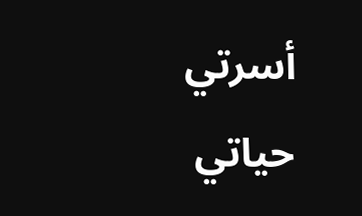أسرتي حياتي